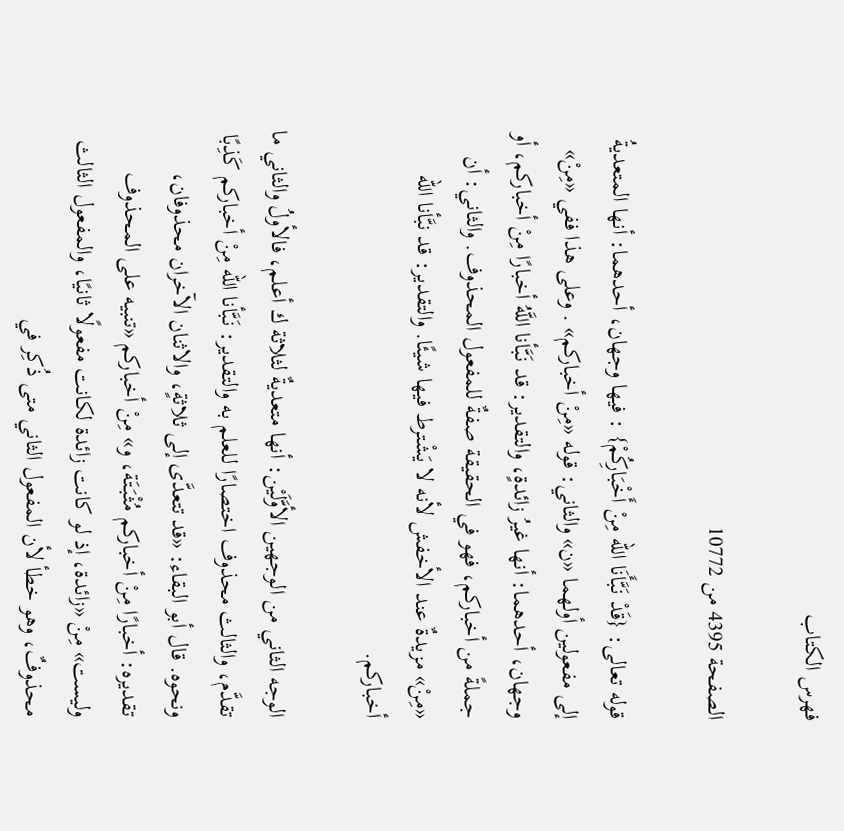فهرس الكتاب

الصفحة 4395 من 10772

قوله تعالى: {قَدْ نَبَّأَنَا الله مِنْ أَخْبَارِكُمْ} : فيها وجهان، أحدهما: أنها المتعديةُ إلى مفعولين أولهما «ن» والثاني: قوله «مِنْ أخباركم» . وعلى هذا ففي «مِنْ» وجهان، أحدهما: أنها غيرُ زائدةٍ، والتقدير: قد نَبَّأنا اللَّهُ أخبارًا مِنْ أخباركم، أو جملةً من أخباركم، فهو في الحقيقة صفةٌ للمفعول المحذوف. والثاني: أن «مِنْ» مزيدةٌ عند الأخفش لأنه لا يَشْترط فيها شيئًا. والتقدير: قد نبَّأنا الله أخباركم.

الوجه الثاني من الوجهين الأوَّلَيْن: أنها متعديةٌ لثلاثة ك أعلم، فالأولُ والثاني ما تقدَّم، والثالث محذوف اختصارًا للعلم به والتقدير: نَبَّأنا الله مِنْ أخباركم كَذِبًا ونحوه. قال أبو البقاء: «قد تتعدَّى إلى ثلاثةٍ، والاثنان الآخران محذوفان، تقديره: أخبارًا مِنْ أخباركم مُثْبَتَة، و» مِنْ أخباركم «تنبيه على المحذوف وليست» مِنْ «زائدة، إذ لو كانت زائدة لكانت مفعولًا ثانيًا، والمفعول الثالث محذوفٌ، وهو خطأ لأن المفعول الثاني متى ذُكِر في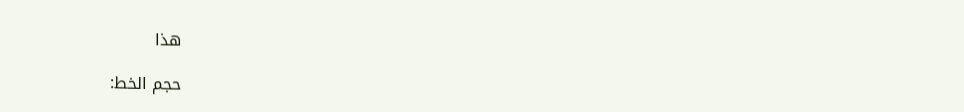هذا

حجم الخط: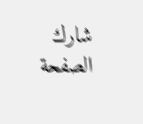شارك الصفحة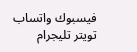فيسبوك واتساب تويتر تليجرام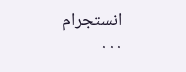انستجرام
. . .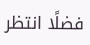فضلًا انتظر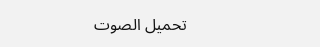تحميل الصوت